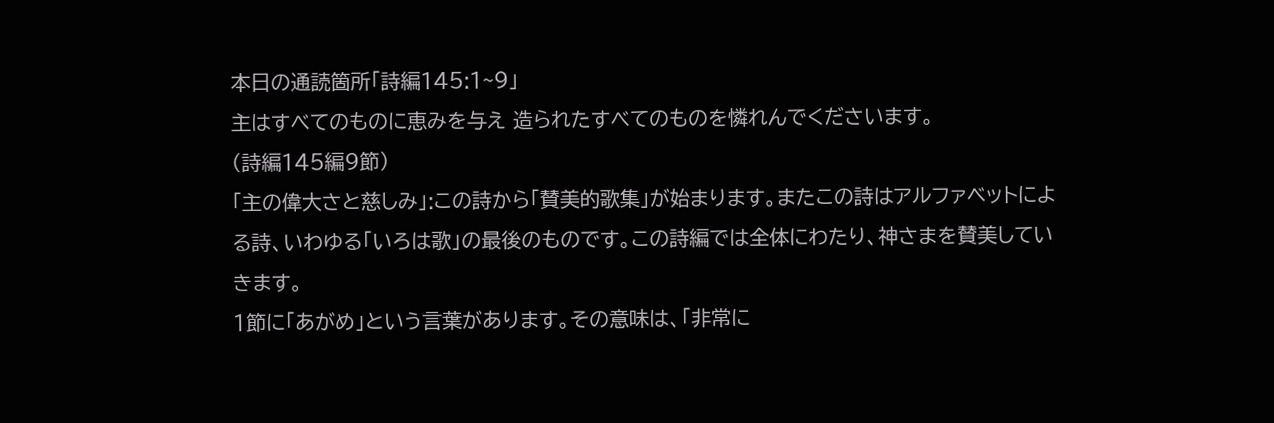本日の通読箇所「詩編145:1~9」
主はすべてのものに恵みを与え 造られたすべてのものを憐れんでくださいます。
(詩編145編9節)
「主の偉大さと慈しみ」:この詩から「賛美的歌集」が始まります。またこの詩はアルファベットによる詩、いわゆる「いろは歌」の最後のものです。この詩編では全体にわたり、神さまを賛美していきます。
1節に「あがめ」という言葉があります。その意味は、「非常に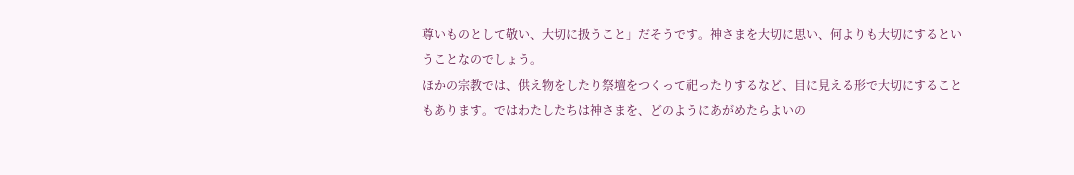尊いものとして敬い、大切に扱うこと」だそうです。神さまを大切に思い、何よりも大切にするということなのでしょう。
ほかの宗教では、供え物をしたり祭壇をつくって祀ったりするなど、目に見える形で大切にすることもあります。ではわたしたちは神さまを、どのようにあがめたらよいの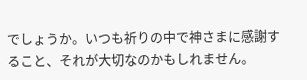でしょうか。いつも祈りの中で神さまに感謝すること、それが大切なのかもしれません。